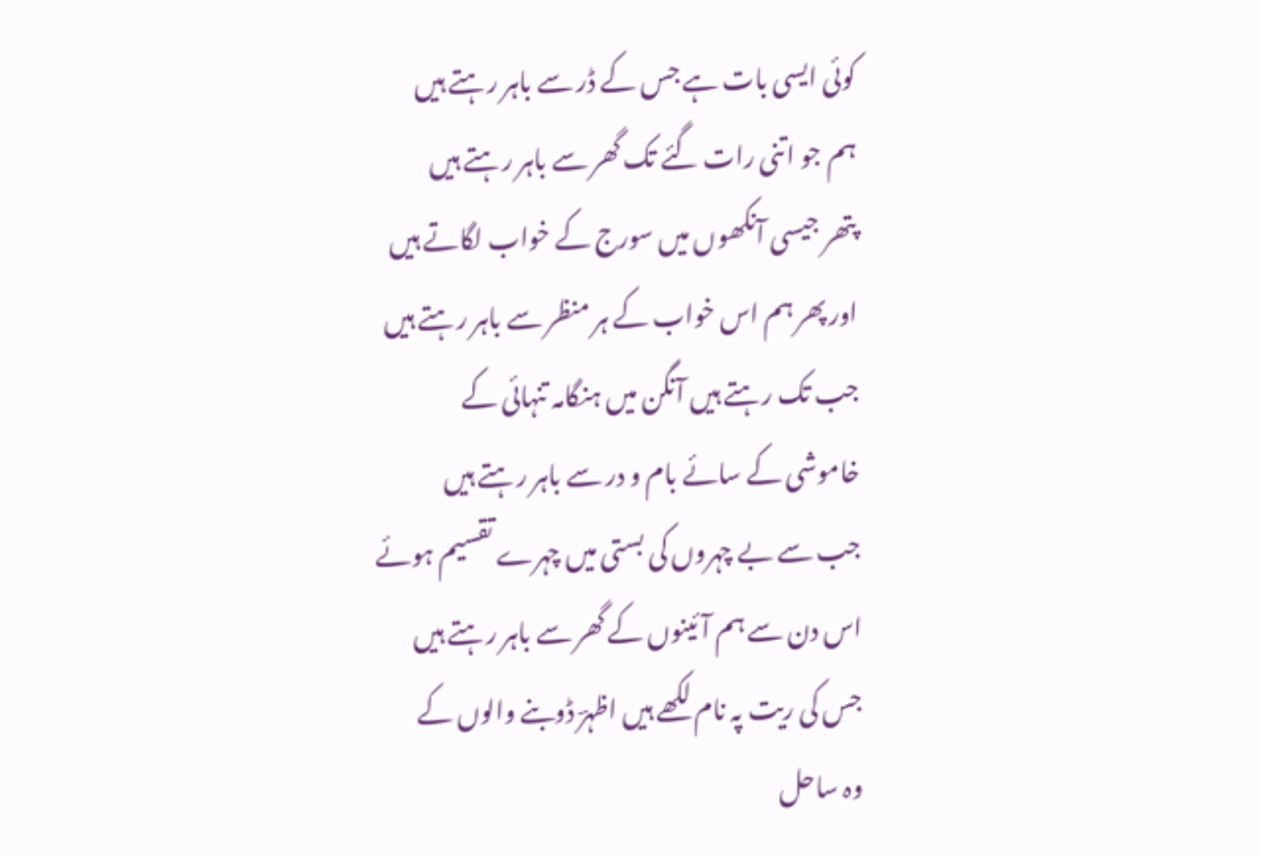کوئی ایسی بات ہے جس کے ڈر سے باہر رہتے ہیں
ہم جو اتنی رات گئے تک گھر سے باہر رہتے ہیں
پتھر جیسی آنکھوں میں سورج کے خواب لگاتے ہیں
اور پھر ہم اس خواب کے ہر منظر سے باہر رہتے ہیں
جب تک رہتے ہیں آنگن میں ہنگامہ تنہائی کے
خاموشی کے سائے بام و در سے باہر رہتے ہیں
جب سے بے چہروں کی بستی میں چہرے تقسیم ہوئے
اس دن سے ہم آئینوں کے گھر سے باہر رہتے ہیں
جس کی ریت پہ نام لکھے ہیں اظہرؔ ڈوبنے والوں کے
وہ ساحل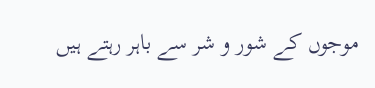موجوں کے شور و شر سے باہر رہتے ہیں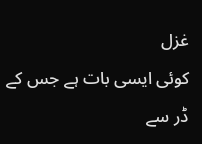غزل
کوئی ایسی بات ہے جس کے ڈر سے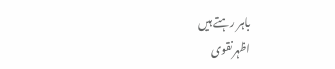باہر رہتے ہیں
اظہرنقوی